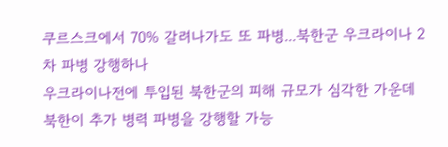쿠르스크에서 70% 갈려나가도 또 파병...북한군 우크라이나 2차 파병 강행하나
우크라이나전에 투입된 북한군의 피해 규모가 심각한 가운데 북한이 추가 병력 파병을 강행할 가능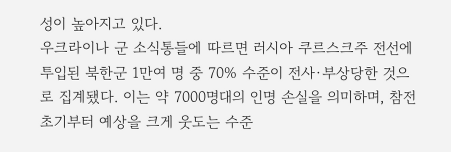성이 높아지고 있다.
우크라이나 군 소식통들에 따르면 러시아 쿠르스크주 전선에 투입된 북한군 1만여 명 중 70% 수준이 전사·부상당한 것으로 집계됐다. 이는 약 7000명대의 인명 손실을 의미하며, 참전 초기부터 예상을 크게 웃도는 수준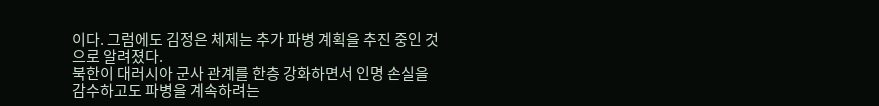이다. 그럼에도 김정은 체제는 추가 파병 계획을 추진 중인 것으로 알려졌다.
북한이 대러시아 군사 관계를 한층 강화하면서 인명 손실을 감수하고도 파병을 계속하려는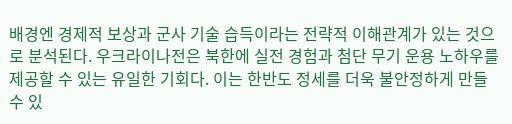배경엔 경제적 보상과 군사 기술 습득이라는 전략적 이해관계가 있는 것으로 분석된다. 우크라이나전은 북한에 실전 경험과 첨단 무기 운용 노하우를 제공할 수 있는 유일한 기회다. 이는 한반도 정세를 더욱 불안정하게 만들 수 있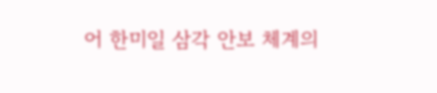어 한미일 삼각 안보 체계의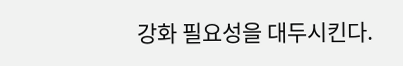강화 필요성을 대두시킨다.